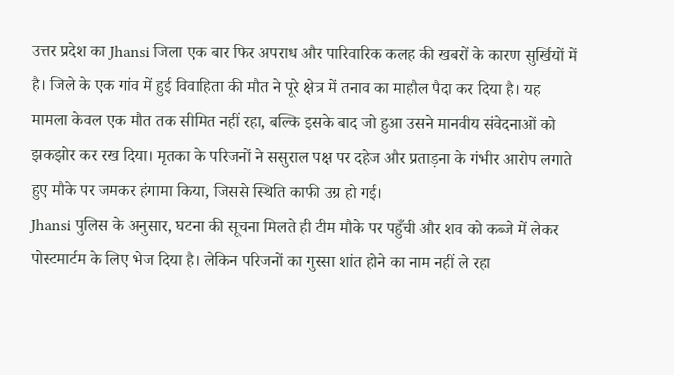उत्तर प्रदेश का Jhansi जिला एक बार फिर अपराध और पारिवारिक कलह की खबरों के कारण सुर्खियों में है। जिले के एक गांव में हुई विवाहिता की मौत ने पूरे क्षेत्र में तनाव का माहौल पैदा कर दिया है। यह मामला केवल एक मौत तक सीमित नहीं रहा, बल्कि इसके बाद जो हुआ उसने मानवीय संवेदनाओं को झकझोर कर रख दिया। मृतका के परिजनों ने ससुराल पक्ष पर दहेज और प्रताड़ना के गंभीर आरोप लगाते हुए मौके पर जमकर हंगामा किया, जिससे स्थिति काफी उग्र हो गई।
Jhansi पुलिस के अनुसार, घटना की सूचना मिलते ही टीम मौके पर पहुँची और शव को कब्जे में लेकर पोस्टमार्टम के लिए भेज दिया है। लेकिन परिजनों का गुस्सा शांत होने का नाम नहीं ले रहा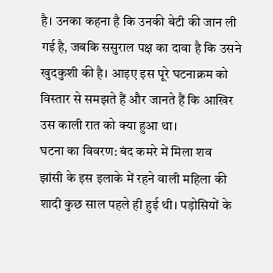है। उनका कहना है कि उनकी बेटी की जान ली गई है, जबकि ससुराल पक्ष का दावा है कि उसने खुदकुशी की है। आइए इस पूरे घटनाक्रम को विस्तार से समझते हैं और जानते हैं कि आखिर उस काली रात को क्या हुआ था।
घटना का विवरण: बंद कमरे में मिला शव
झांसी के इस इलाके में रहने वाली महिला की शादी कुछ साल पहले ही हुई थी। पड़ोसियों के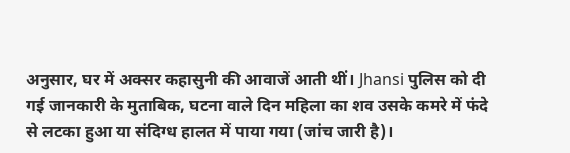अनुसार, घर में अक्सर कहासुनी की आवाजें आती थीं। Jhansi पुलिस को दी गई जानकारी के मुताबिक, घटना वाले दिन महिला का शव उसके कमरे में फंदे से लटका हुआ या संदिग्ध हालत में पाया गया (जांच जारी है)।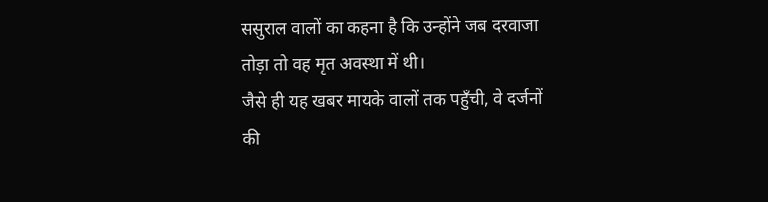ससुराल वालों का कहना है कि उन्होंने जब दरवाजा तोड़ा तो वह मृत अवस्था में थी।
जैसे ही यह खबर मायके वालों तक पहुँची, वे दर्जनों की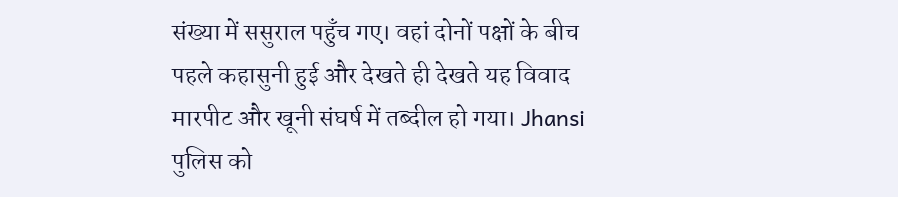संख्या में ससुराल पहुँच गए। वहां दोनों पक्षों के बीच पहले कहासुनी हुई और देखते ही देखते यह विवाद मारपीट और खूनी संघर्ष में तब्दील हो गया। Jhansi पुलिस को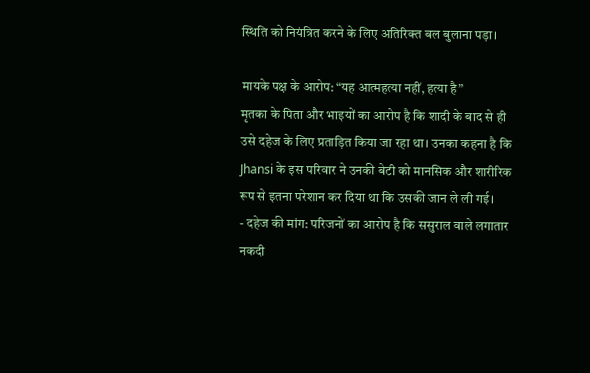स्थिति को नियंत्रित करने के लिए अतिरिक्त बल बुलाना पड़ा।

मायके पक्ष के आरोप: “यह आत्महत्या नहीं, हत्या है”
मृतका के पिता और भाइयों का आरोप है कि शादी के बाद से ही उसे दहेज के लिए प्रताड़ित किया जा रहा था। उनका कहना है कि Jhansi के इस परिवार ने उनकी बेटी को मानसिक और शारीरिक रूप से इतना परेशान कर दिया था कि उसकी जान ले ली गई।
- दहेज की मांग: परिजनों का आरोप है कि ससुराल वाले लगातार नकदी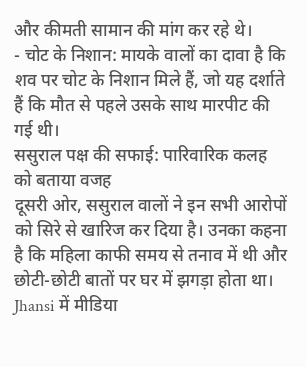और कीमती सामान की मांग कर रहे थे।
- चोट के निशान: मायके वालों का दावा है कि शव पर चोट के निशान मिले हैं, जो यह दर्शाते हैं कि मौत से पहले उसके साथ मारपीट की गई थी।
ससुराल पक्ष की सफाई: पारिवारिक कलह को बताया वजह
दूसरी ओर, ससुराल वालों ने इन सभी आरोपों को सिरे से खारिज कर दिया है। उनका कहना है कि महिला काफी समय से तनाव में थी और छोटी-छोटी बातों पर घर में झगड़ा होता था। Jhansi में मीडिया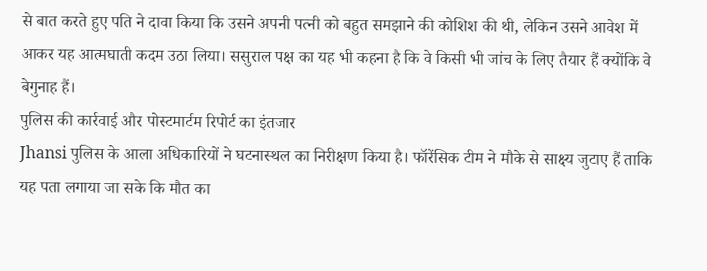से बात करते हुए पति ने दावा किया कि उसने अपनी पत्नी को बहुत समझाने की कोशिश की थी, लेकिन उसने आवेश में आकर यह आत्मघाती कदम उठा लिया। ससुराल पक्ष का यह भी कहना है कि वे किसी भी जांच के लिए तैयार हैं क्योंकि वे बेगुनाह हैं।
पुलिस की कार्रवाई और पोस्टमार्टम रिपोर्ट का इंतजार
Jhansi पुलिस के आला अधिकारियों ने घटनास्थल का निरीक्षण किया है। फॉरेंसिक टीम ने मौके से साक्ष्य जुटाए हैं ताकि यह पता लगाया जा सके कि मौत का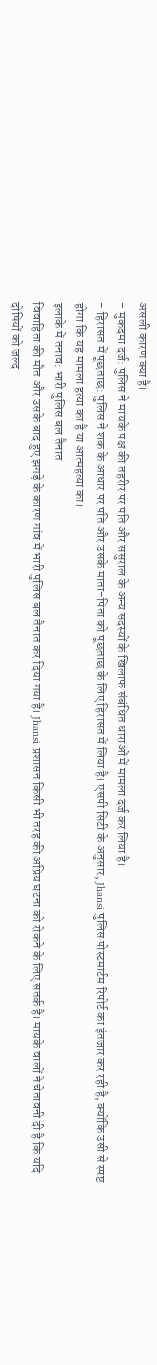असली कारण क्या है।
- मुकदमा दर्ज: पुलिस ने मायके पक्ष की तहरीर पर पति और ससुराल के अन्य सदस्यों के खिलाफ संबंधित धाराओं में मामला दर्ज कर लिया है।
- हिरासत में पूछताछ: पुलिस ने शक के आधार पर पति और उसके माता-पिता को पूछताछ के लिए हिरासत में लिया है। एसपी सिटी के अनुसार, Jhansi पुलिस पोस्टमार्टम रिपोर्ट का इंतजार कर रही है, क्योंकि उसी से स्पष्ट होगा कि यह मामला हत्या का है या आत्महत्या का।
इलाके में तनाव: भारी पुलिस बल तैनात
विवाहिता की मौत और उसके बाद हुए झगड़े के कारण गांव में भारी पुलिस बल तैनात कर दिया गया है। Jhansi प्रशासन किसी भी तरह की अप्रिय घटना को रोकने के लिए सतर्क है। मायके वालों ने चेतावनी दी है कि यदि दोषियों को जल्द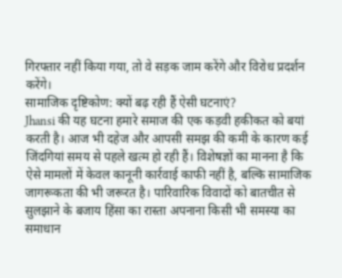गिरफ्तार नहीं किया गया, तो वे सड़क जाम करेंगे और विरोध प्रदर्शन करेंगे।
सामाजिक दृष्टिकोण: क्यों बढ़ रही हैं ऐसी घटनाएं?
Jhansi की यह घटना हमारे समाज की एक कड़वी हकीकत को बयां करती है। आज भी दहेज और आपसी समझ की कमी के कारण कई जिंदगियां समय से पहले खत्म हो रही हैं। विशेषज्ञों का मानना है कि ऐसे मामलों में केवल कानूनी कार्रवाई काफी नहीं है, बल्कि सामाजिक जागरूकता की भी जरूरत है। पारिवारिक विवादों को बातचीत से सुलझाने के बजाय हिंसा का रास्ता अपनाना किसी भी समस्या का समाधान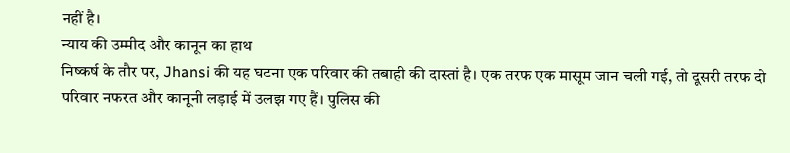नहीं है।
न्याय की उम्मीद और कानून का हाथ
निष्कर्ष के तौर पर, Jhansi की यह घटना एक परिवार की तबाही की दास्तां है। एक तरफ एक मासूम जान चली गई, तो दूसरी तरफ दो परिवार नफरत और कानूनी लड़ाई में उलझ गए हैं। पुलिस की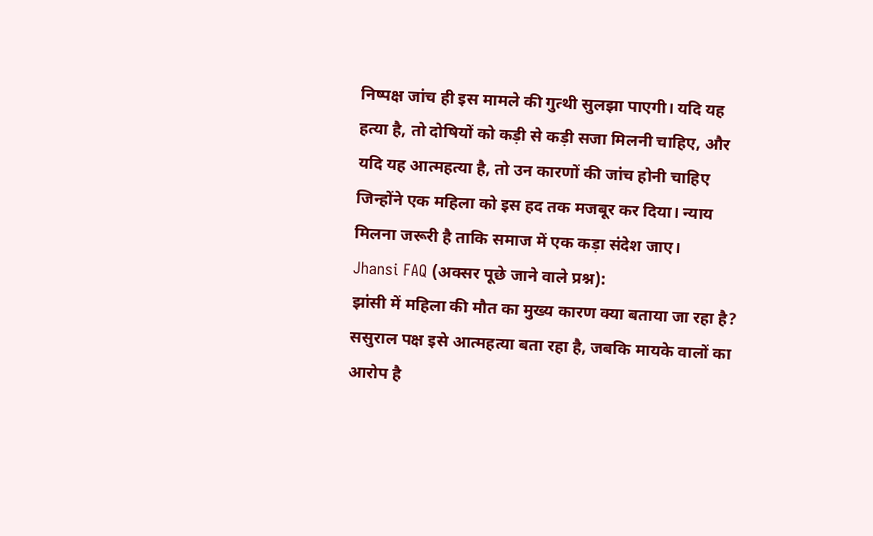निष्पक्ष जांच ही इस मामले की गुत्थी सुलझा पाएगी। यदि यह हत्या है, तो दोषियों को कड़ी से कड़ी सजा मिलनी चाहिए, और यदि यह आत्महत्या है, तो उन कारणों की जांच होनी चाहिए जिन्होंने एक महिला को इस हद तक मजबूर कर दिया। न्याय मिलना जरूरी है ताकि समाज में एक कड़ा संदेश जाए।
Jhansi FAQ (अक्सर पूछे जाने वाले प्रश्न):
झांसी में महिला की मौत का मुख्य कारण क्या बताया जा रहा है?
ससुराल पक्ष इसे आत्महत्या बता रहा है, जबकि मायके वालों का आरोप है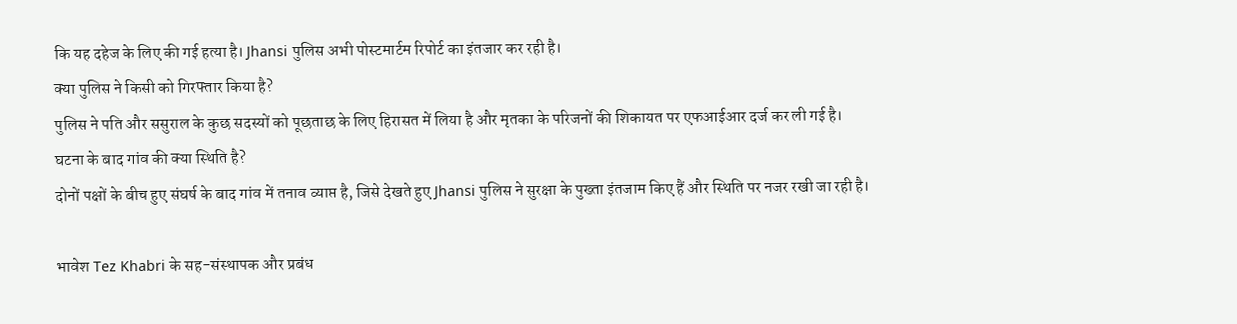कि यह दहेज के लिए की गई हत्या है। Jhansi पुलिस अभी पोस्टमार्टम रिपोर्ट का इंतजार कर रही है।
क्या पुलिस ने किसी को गिरफ्तार किया है?
पुलिस ने पति और ससुराल के कुछ सदस्यों को पूछताछ के लिए हिरासत में लिया है और मृतका के परिजनों की शिकायत पर एफआईआर दर्ज कर ली गई है।
घटना के बाद गांव की क्या स्थिति है?
दोनों पक्षों के बीच हुए संघर्ष के बाद गांव में तनाव व्याप्त है, जिसे देखते हुए Jhansi पुलिस ने सुरक्षा के पुख्ता इंतजाम किए हैं और स्थिति पर नजर रखी जा रही है।

भावेश Tez Khabri के सह-संस्थापक और प्रबंध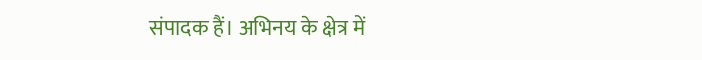संपादक हैं। अभिनय के क्षेत्र में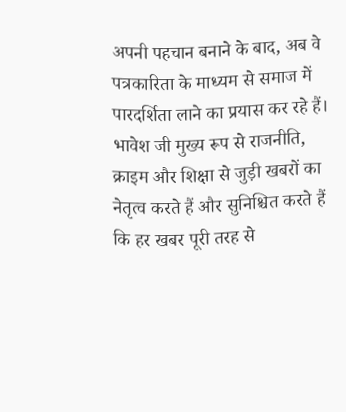अपनी पहचान बनाने के बाद, अब वे पत्रकारिता के माध्यम से समाज में पारदर्शिता लाने का प्रयास कर रहे हैं। भावेश जी मुख्य रूप से राजनीति, क्राइम और शिक्षा से जुड़ी खबरों का नेतृत्व करते हैं और सुनिश्चित करते हैं कि हर खबर पूरी तरह से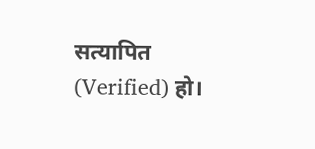सत्यापित (Verified) हो।